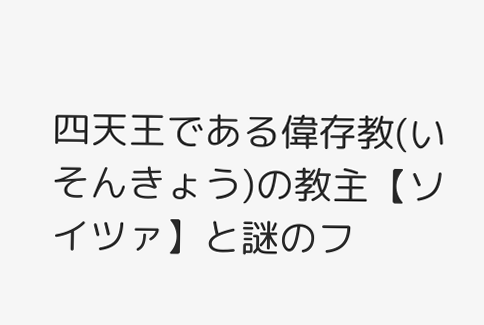四天王である偉存教(いそんきょう)の教主【ソイツァ】と謎のフ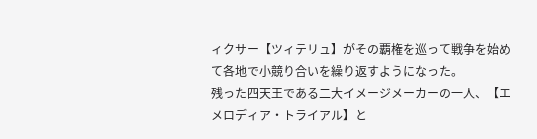ィクサー【ツィテリュ】がその覇権を巡って戦争を始めて各地で小競り合いを繰り返すようになった。
残った四天王である二大イメージメーカーの一人、【エメロディア・トライアル】と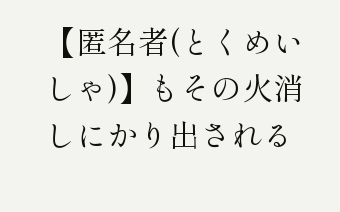【匿名者(とくめいしゃ)】もその火消しにかり出される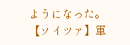ようになった。
【ソイツァ】軍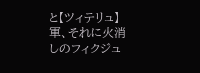と【ツィテリュ】軍、それに火消しのフィクジュ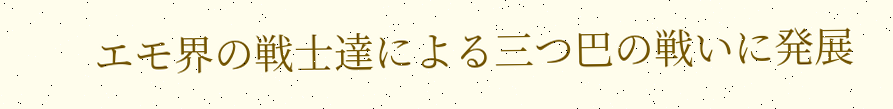エモ界の戦士達による三つ巴の戦いに発展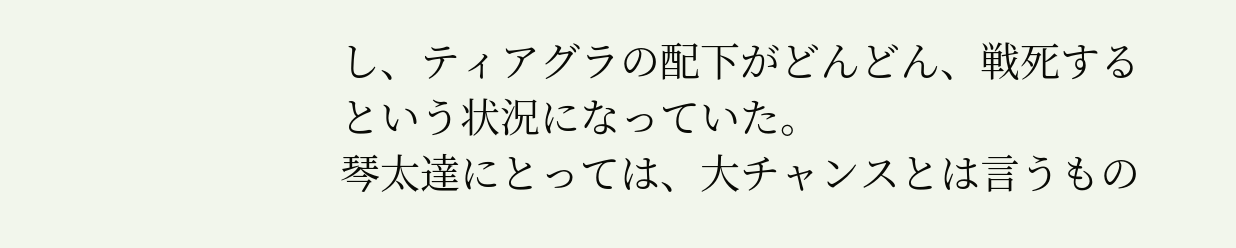し、ティアグラの配下がどんどん、戦死するという状況になっていた。
琴太達にとっては、大チャンスとは言うもの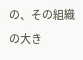の、その組織の大き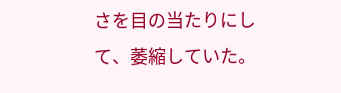さを目の当たりにして、萎縮していた。